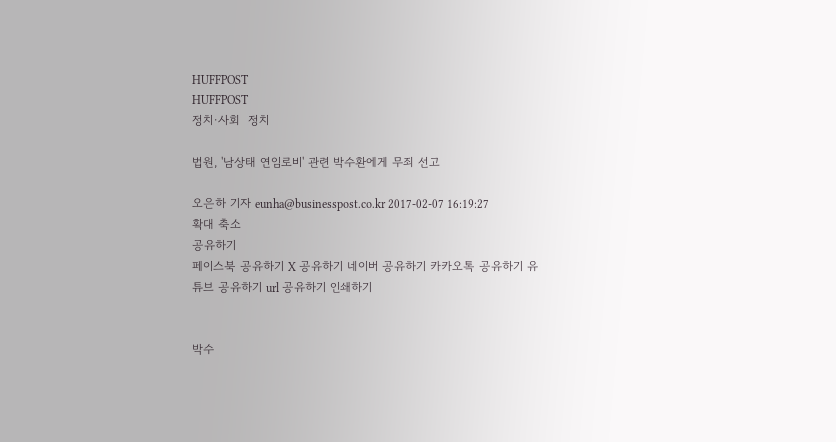HUFFPOST
HUFFPOST
정치·사회  정치

법원, '남상태 연임로비' 관련 박수환에게 무죄 선고

오은하 기자 eunha@businesspost.co.kr 2017-02-07 16:19:27
확대 축소
공유하기
페이스북 공유하기 X 공유하기 네이버 공유하기 카카오톡 공유하기 유튜브 공유하기 url 공유하기 인쇄하기


박수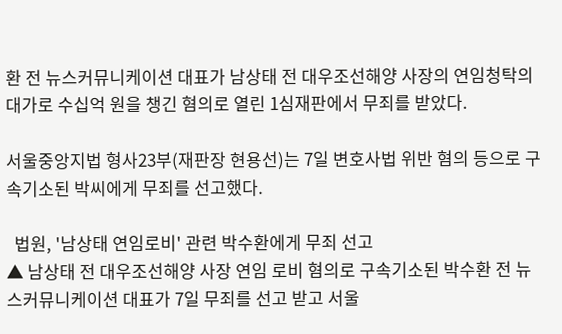환 전 뉴스커뮤니케이션 대표가 남상태 전 대우조선해양 사장의 연임청탁의 대가로 수십억 원을 챙긴 혐의로 열린 1심재판에서 무죄를 받았다.

서울중앙지법 형사23부(재판장 현용선)는 7일 변호사법 위반 혐의 등으로 구속기소된 박씨에게 무죄를 선고했다.

  법원, '남상태 연임로비' 관련 박수환에게 무죄 선고
▲ 남상태 전 대우조선해양 사장 연임 로비 혐의로 구속기소된 박수환 전 뉴스커뮤니케이션 대표가 7일 무죄를 선고 받고 서울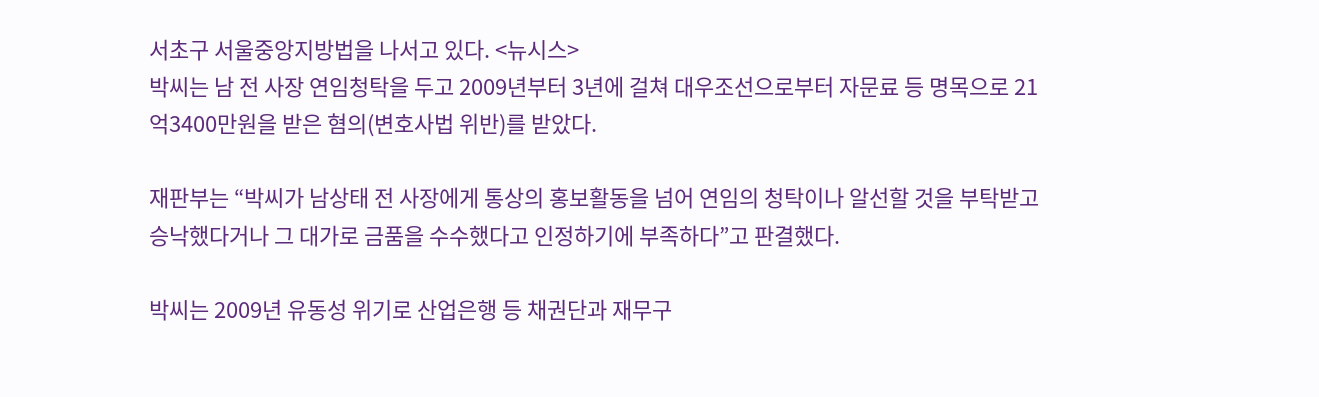서초구 서울중앙지방법을 나서고 있다. <뉴시스>
박씨는 남 전 사장 연임청탁을 두고 2009년부터 3년에 걸쳐 대우조선으로부터 자문료 등 명목으로 21억3400만원을 받은 혐의(변호사법 위반)를 받았다.

재판부는 “박씨가 남상태 전 사장에게 통상의 홍보활동을 넘어 연임의 청탁이나 알선할 것을 부탁받고 승낙했다거나 그 대가로 금품을 수수했다고 인정하기에 부족하다”고 판결했다.

박씨는 2009년 유동성 위기로 산업은행 등 채권단과 재무구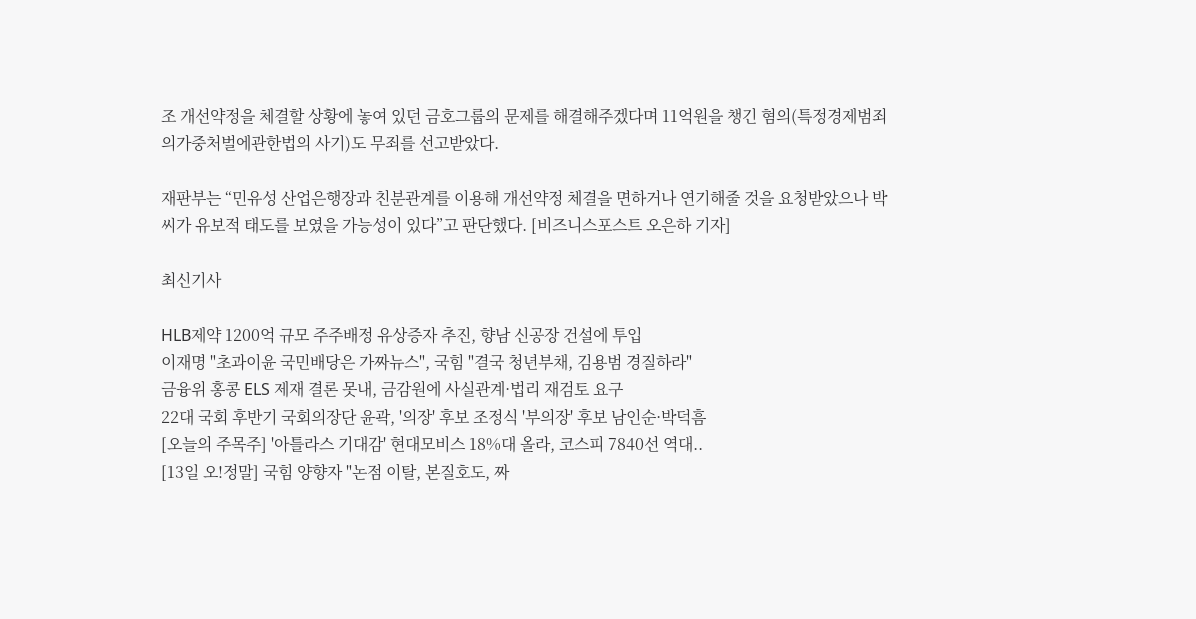조 개선약정을 체결할 상황에 놓여 있던 금호그룹의 문제를 해결해주겠다며 11억원을 챙긴 혐의(특정경제범죄의가중처벌에관한법의 사기)도 무죄를 선고받았다.

재판부는 “민유성 산업은행장과 친분관계를 이용해 개선약정 체결을 면하거나 연기해줄 것을 요청받았으나 박씨가 유보적 태도를 보였을 가능성이 있다”고 판단했다. [비즈니스포스트 오은하 기자]

최신기사

HLB제약 1200억 규모 주주배정 유상증자 추진, 향남 신공장 건설에 투입
이재명 "초과이윤 국민배당은 가짜뉴스", 국힘 "결국 청년부채, 김용범 경질하라"
금융위 홍콩 ELS 제재 결론 못내, 금감원에 사실관계·법리 재검토 요구
22대 국회 후반기 국회의장단 윤곽, '의장' 후보 조정식 '부의장' 후보 남인순·박덕흠
[오늘의 주목주] '아틀라스 기대감' 현대모비스 18%대 올라, 코스피 7840선 역대..
[13일 오!정말] 국힘 양향자 "논점 이탈, 본질호도, 짜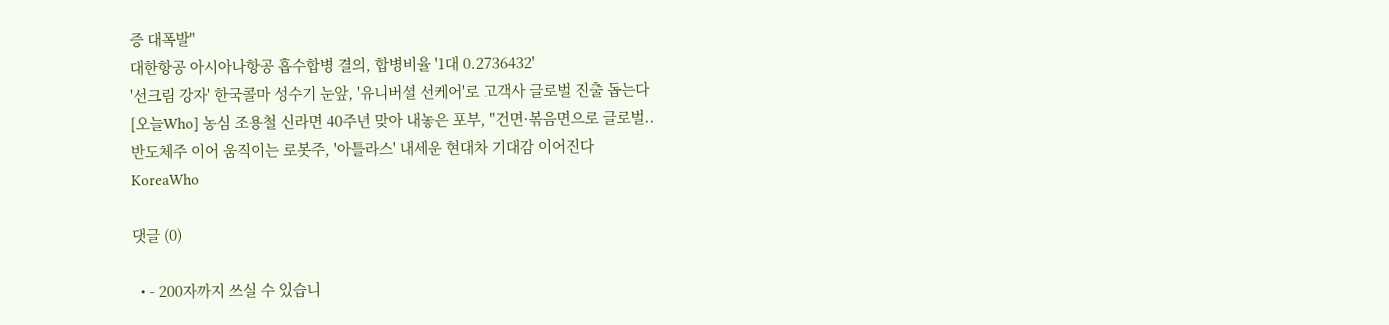증 대폭발"
대한항공 아시아나항공 흡수합병 결의, 합병비율 '1대 0.2736432'
'선크림 강자' 한국콜마 성수기 눈앞, '유니버셜 선케어'로 고객사 글로벌 진출 돕는다
[오늘Who] 농심 조용철 신라면 40주년 맞아 내놓은 포부, "건면·볶음면으로 글로벌..
반도체주 이어 움직이는 로봇주, '아틀라스' 내세운 현대차 기대감 이어진다
KoreaWho

댓글 (0)

  • - 200자까지 쓰실 수 있습니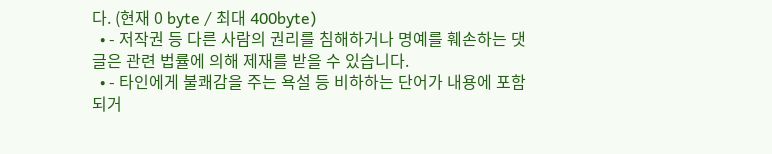다. (현재 0 byte / 최대 400byte)
  • - 저작권 등 다른 사람의 권리를 침해하거나 명예를 훼손하는 댓글은 관련 법률에 의해 제재를 받을 수 있습니다.
  • - 타인에게 불쾌감을 주는 욕설 등 비하하는 단어가 내용에 포함되거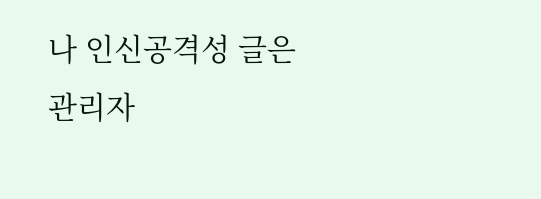나 인신공격성 글은 관리자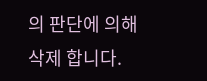의 판단에 의해 삭제 합니다.